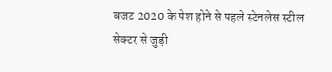बजट 2020 के पेश होने से पहले स्टेनलेस स्टील सेक्टर से जुड़ी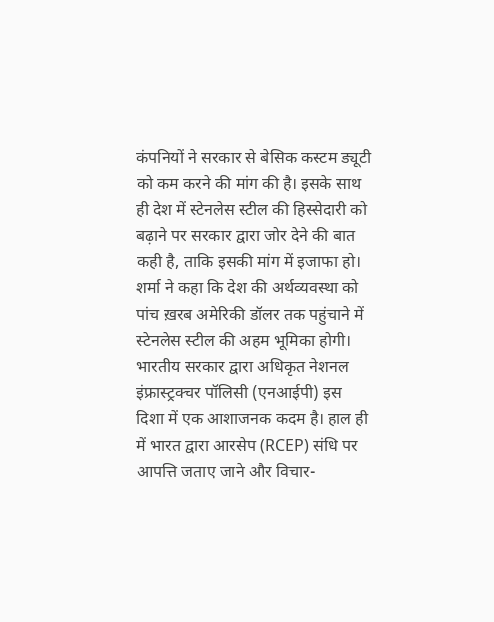कंपनियों ने सरकार से बेसिक कस्टम ड्यूटी को कम करने की मांग की है। इसके साथ ही देश में स्टेनलेस स्टील की हिस्सेदारी को बढ़ाने पर सरकार द्वारा जोर देने की बात कही है, ताकि इसकी मांग में इजाफा हो।
शर्मा ने कहा कि देश की अर्थव्यवस्था को पांच ख़रब अमेरिकी डॉलर तक पहुंचाने में स्टेनलेस स्टील की अहम भूमिका होगी। भारतीय सरकार द्वारा अधिकृत नेशनल इंफ्रास्ट्रक्चर पॉलिसी (एनआईपी) इस दिशा में एक आशाजनक कदम है। हाल ही में भारत द्वारा आरसेप (RCEP) संधि पर आपत्ति जताए जाने और विचार-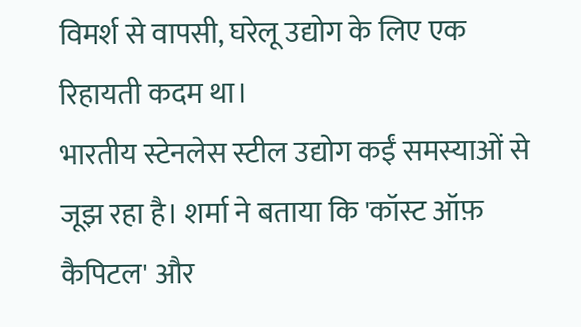विमर्श से वापसी, घरेलू उद्योग के लिए एक रिहायती कदम था।
भारतीय स्टेनलेस स्टील उद्योग कईं समस्याओं से जूझ रहा है। शर्मा ने बताया कि 'कॉस्ट ऑफ़ कैपिटल' और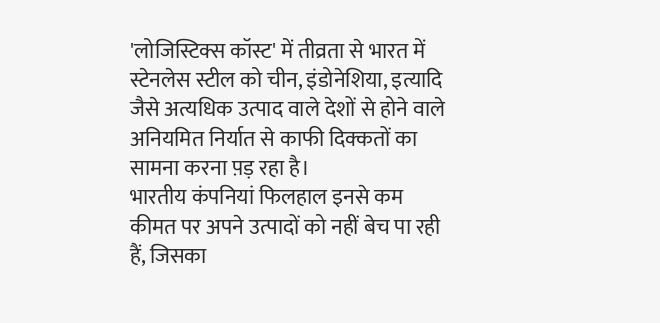'लोजिस्टिक्स कॉस्ट' में तीव्रता से भारत में स्टेनलेस स्टील को चीन, इंडोनेशिया, इत्यादि जैसे अत्यधिक उत्पाद वाले देशों से होने वाले अनियमित निर्यात से काफी दिक्कतों का सामना करना प़ड़ रहा है।
भारतीय कंपनियां फिलहाल इनसे कम कीमत पर अपने उत्पादों को नहीं बेच पा रही हैं, जिसका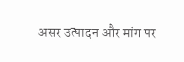असर उत्पादन और मांग पर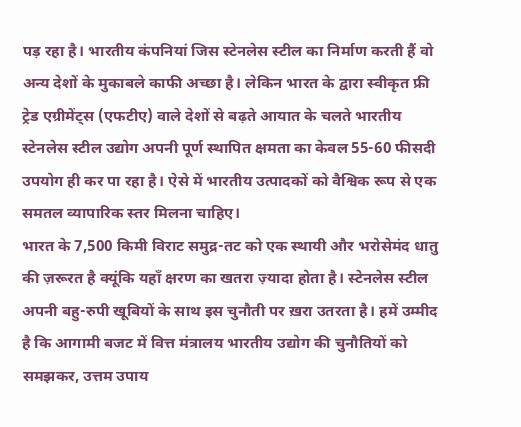पड़ रहा है। भारतीय कंपनियां जिस स्टेनलेस स्टील का निर्माण करती हैं वो अन्य देशों के मुकाबले काफी अच्छा है। लेकिन भारत के द्वारा स्वीकृत फ्री ट्रेड एग्रीमेंट्स (एफटीए) वाले देशों से बढ़ते आयात के चलते भारतीय स्टेनलेस स्टील उद्योग अपनी पूर्ण स्थापित क्षमता का केवल 55-60 फीसदी उपयोग ही कर पा रहा है। ऐसे में भारतीय उत्पादकों को वैश्विक रूप से एक समतल व्यापारिक स्तर मिलना चाहिए।
भारत के 7,500 किमी विराट समुद्र-तट को एक स्थायी और भरोसेमंद धातु की ज़रूरत है क्यूंकि यहाँ क्षरण का खतरा ज़्यादा होता है। स्टेनलेस स्टील अपनी बहु-रुपी खूबियों के साथ इस चुनौती पर ख़रा उतरता है। हमें उम्मीद है कि आगामी बजट में वित्त मंत्रालय भारतीय उद्योग की चुनौतियों को समझकर, उत्तम उपाय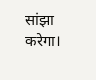सांझा करेगा।